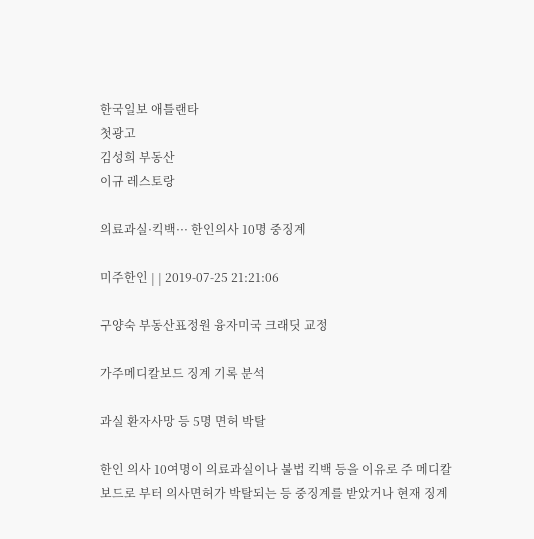한국일보 애틀랜타
첫광고
김성희 부동산
이규 레스토랑

의료과실·킥백··· 한인의사 10명 중징계

미주한인 | | 2019-07-25 21:21:06

구양숙 부동산표정원 융자미국 크래딧 교정

가주메디칼보드 징계 기록 분석

과실 환자사망 등 5명 면허 박탈

한인 의사 10여명이 의료과실이나 불법 킥백 등을 이유로 주 메디칼 보드로 부터 의사면허가 박탈되는 등 중징계를 받았거나 현재 징계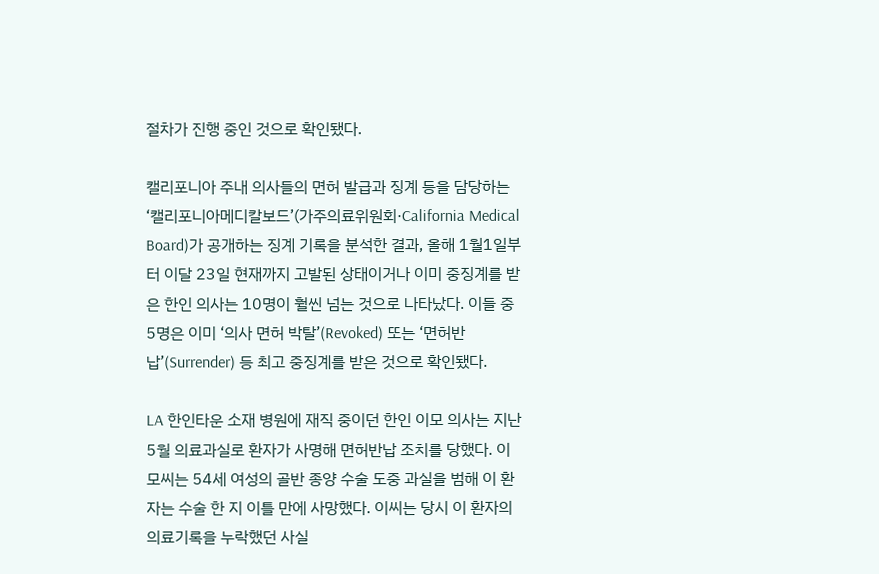절차가 진행 중인 것으로 확인됐다.

캘리포니아 주내 의사들의 면허 발급과 징계 등을 담당하는 ‘캘리포니아메디칼보드’(가주의료위원회·California Medical Board)가 공개하는 징계 기록을 분석한 결과, 올해 1월1일부터 이달 23일 현재까지 고발된 상태이거나 이미 중징계를 받은 한인 의사는 10명이 훨씬 넘는 것으로 나타났다. 이들 중 5명은 이미 ‘의사 면허 박탈’(Revoked) 또는 ‘면허반납’(Surrender) 등 최고 중징계를 받은 것으로 확인됐다.

LA 한인타운 소재 병원에 재직 중이던 한인 이모 의사는 지난 5월 의료과실로 환자가 사명해 면허반납 조치를 당했다. 이모씨는 54세 여성의 골반 종양 수술 도중 과실을 범해 이 환자는 수술 한 지 이틀 만에 사망했다. 이씨는 당시 이 환자의 의료기록을 누락했던 사실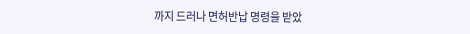까지 드러나 면허반납 명령을 받았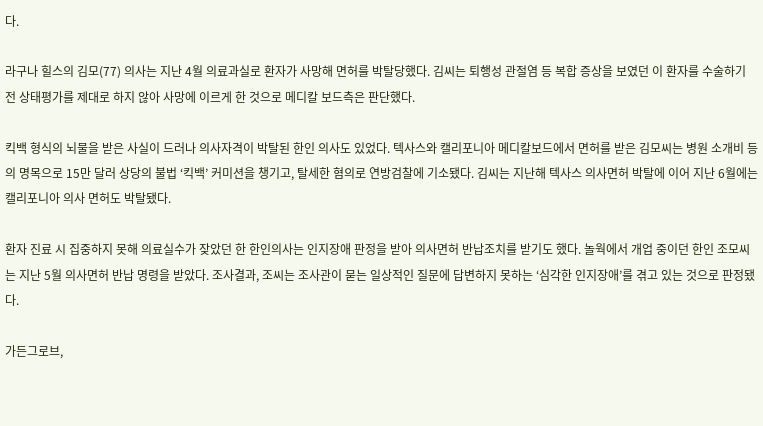다.

라구나 힐스의 김모(77) 의사는 지난 4월 의료과실로 환자가 사망해 면허를 박탈당했다. 김씨는 퇴행성 관절염 등 복합 증상을 보였던 이 환자를 수술하기 전 상태평가를 제대로 하지 않아 사망에 이르게 한 것으로 메디칼 보드측은 판단했다.

킥백 형식의 뇌물을 받은 사실이 드러나 의사자격이 박탈된 한인 의사도 있었다. 텍사스와 캘리포니아 메디칼보드에서 면허를 받은 김모씨는 병원 소개비 등의 명목으로 15만 달러 상당의 불법 ‘킥백’ 커미션을 챙기고, 탈세한 혐의로 연방검찰에 기소됐다. 김씨는 지난해 텍사스 의사면허 박탈에 이어 지난 6월에는 캘리포니아 의사 면허도 박탈됐다.

환자 진료 시 집중하지 못해 의료실수가 잦았던 한 한인의사는 인지장애 판정을 받아 의사면허 반납조치를 받기도 했다. 놀웍에서 개업 중이던 한인 조모씨는 지난 5월 의사면허 반납 명령을 받았다. 조사결과, 조씨는 조사관이 묻는 일상적인 질문에 답변하지 못하는 ‘심각한 인지장애’를 겪고 있는 것으로 판정됐다.

가든그로브,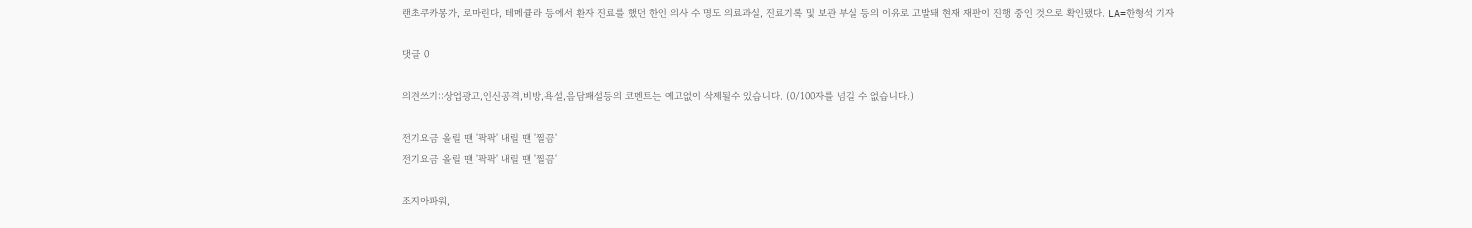랜초쿠카몽가, 로마린다, 테메큘라 등에서 환자 진료를 했던 한인 의사 수 명도 의료과실, 진료기록 및 보관 부실 등의 이유로 고발돼 현재 재판이 진행 중인 것으로 확인됐다. LA=한형석 기자

댓글 0

의견쓰기::상업광고,인신공격,비방,욕설,음담패설등의 코멘트는 예고없이 삭제될수 있습니다. (0/100자를 넘길 수 없습니다.)

전기요금 올릴 땐 '팍팍' 내릴 땐 '찔끔'
전기요금 올릴 땐 '팍팍' 내릴 땐 '찔끔'

조지아파워,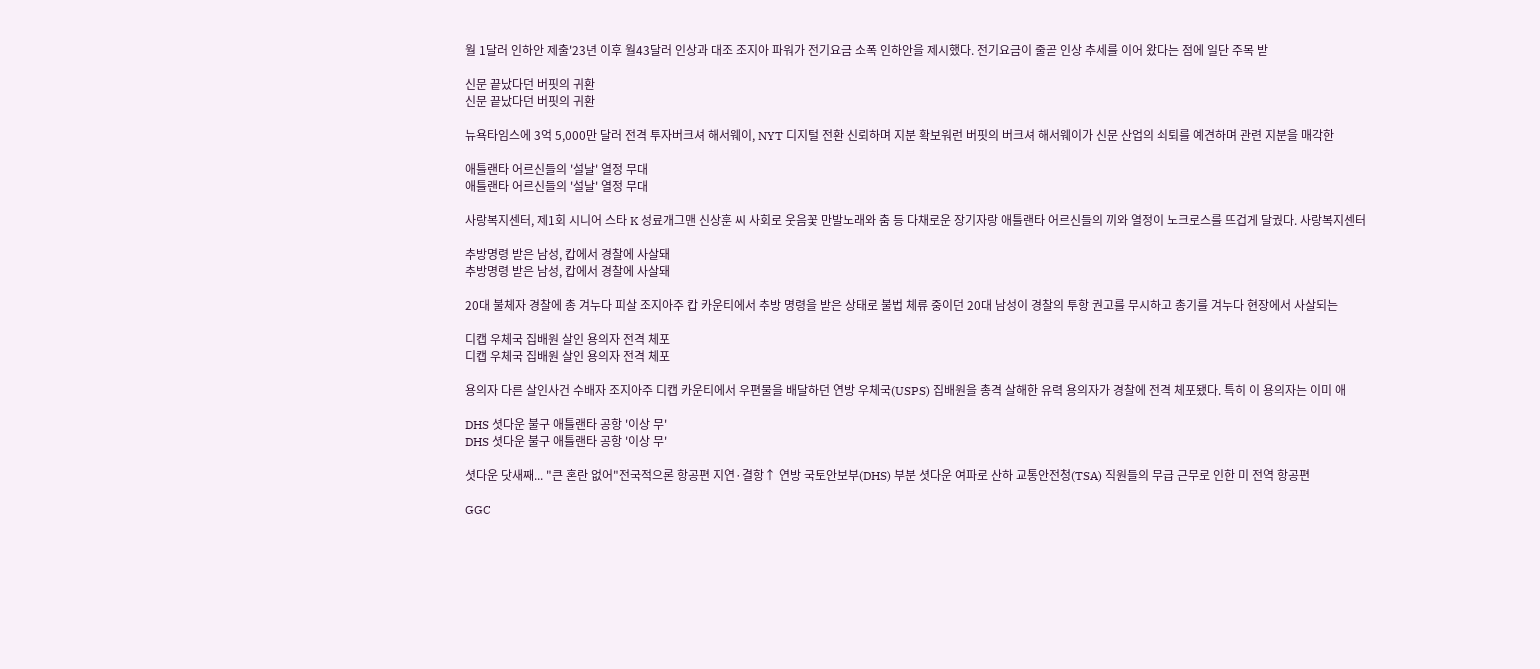월 1달러 인하안 제출'23년 이후 월43달러 인상과 대조 조지아 파워가 전기요금 소폭 인하안을 제시했다. 전기요금이 줄곧 인상 추세를 이어 왔다는 점에 일단 주목 받

신문 끝났다던 버핏의 귀환
신문 끝났다던 버핏의 귀환

뉴욕타임스에 3억 5,000만 달러 전격 투자버크셔 해서웨이, NYT 디지털 전환 신뢰하며 지분 확보워런 버핏의 버크셔 해서웨이가 신문 산업의 쇠퇴를 예견하며 관련 지분을 매각한

애틀랜타 어르신들의 '설날' 열정 무대
애틀랜타 어르신들의 '설날' 열정 무대

사랑복지센터, 제1회 시니어 스타 K 성료개그맨 신상훈 씨 사회로 웃음꽃 만발노래와 춤 등 다채로운 장기자랑 애틀랜타 어르신들의 끼와 열정이 노크로스를 뜨겁게 달궜다. 사랑복지센터

추방명령 받은 남성, 캅에서 경찰에 사살돼
추방명령 받은 남성, 캅에서 경찰에 사살돼

20대 불체자 경찰에 총 겨누다 피살 조지아주 캅 카운티에서 추방 명령을 받은 상태로 불법 체류 중이던 20대 남성이 경찰의 투항 권고를 무시하고 총기를 겨누다 현장에서 사살되는

디캡 우체국 집배원 살인 용의자 전격 체포
디캡 우체국 집배원 살인 용의자 전격 체포

용의자 다른 살인사건 수배자 조지아주 디캡 카운티에서 우편물을 배달하던 연방 우체국(USPS) 집배원을 총격 살해한 유력 용의자가 경찰에 전격 체포됐다. 특히 이 용의자는 이미 애

DHS 셧다운 불구 애틀랜타 공항 '이상 무'
DHS 셧다운 불구 애틀랜타 공항 '이상 무'

셧다운 닷새째... "큰 혼란 없어"전국적으론 항공편 지연·결항↑ 연방 국토안보부(DHS) 부분 셧다운 여파로 산하 교통안전청(TSA) 직원들의 무급 근무로 인한 미 전역 항공편

GGC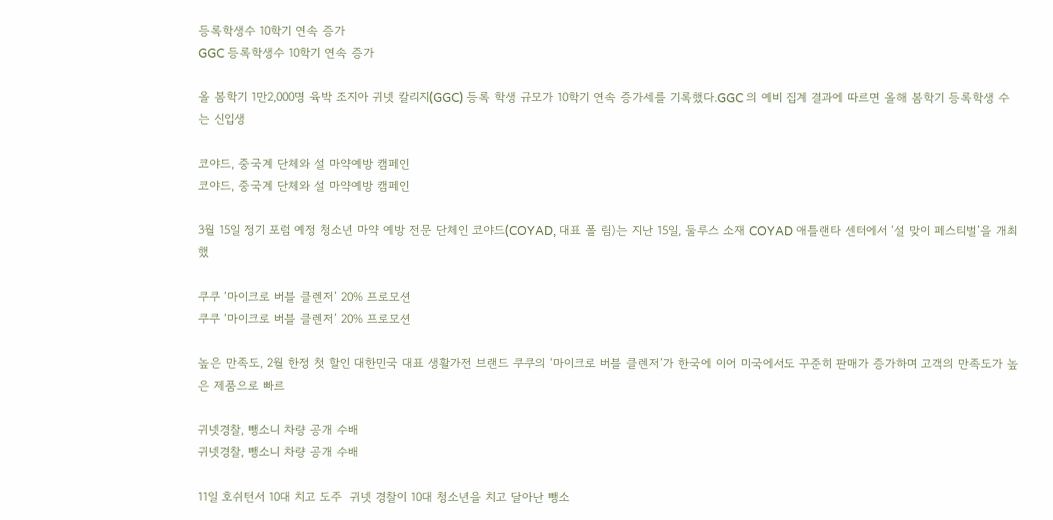등록학생수 10학기 연속 증가
GGC 등록학생수 10학기 연속 증가

올 봄학기 1만2,000명 육박 조지아 귀넷 칼리지(GGC) 등록 학생 규모가 10학기 연속 증가세를 기록했다.GGC 의 예비 집계 결과에 따르면 올해 봄학기 등록학생 수는 신입생

코야드, 중국계 단체와 설 마약예방 캠페인
코야드, 중국계 단체와 설 마약예방 캠페인

3월 15일 정기 포럼 예정 청소년 마약 예방 전문 단체인 코야드(COYAD, 대표 폴 림)는 지난 15일, 둘루스 소재 COYAD 애틀랜타 센터에서 ‘설 맞이 페스티벌’을 개최했

쿠쿠 ‘마이크로 버블 클렌저’ 20% 프로모션
쿠쿠 ‘마이크로 버블 클렌저’ 20% 프로모션

높은 만족도, 2월 한정 첫 할인 대한민국 대표 생활가전 브랜드 쿠쿠의 ‘마이크로 버블 클렌저’가 한국에 이어 미국에서도 꾸준히 판매가 증가하며 고객의 만족도가 높은 제품으로 빠르

귀넷경찰, 뺑소니 차량 공개 수배
귀넷경찰, 뺑소니 차량 공개 수배

11일 호쉬턴서 10대 치고 도주  귀넷 경찰이 10대 청소년을 치고 달아난 뺑소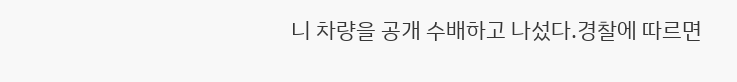니 차량을 공개 수배하고 나섰다.경찰에 따르면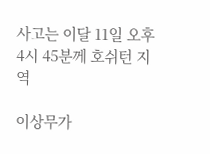사고는 이달 11일 오후 4시 45분께 호쉬턴 지역

이상무가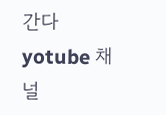간다 yotube 채널